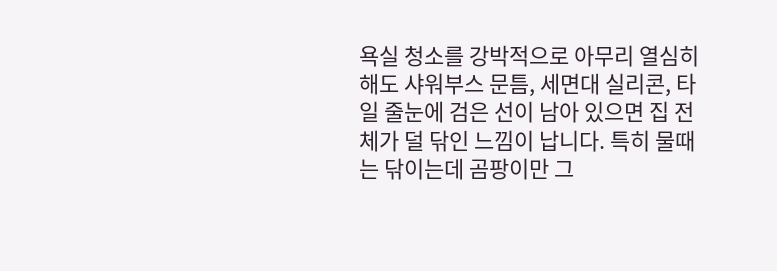욕실 청소를 강박적으로 아무리 열심히 해도 샤워부스 문틈, 세면대 실리콘, 타일 줄눈에 검은 선이 남아 있으면 집 전체가 덜 닦인 느낌이 납니다. 특히 물때는 닦이는데 곰팡이만 그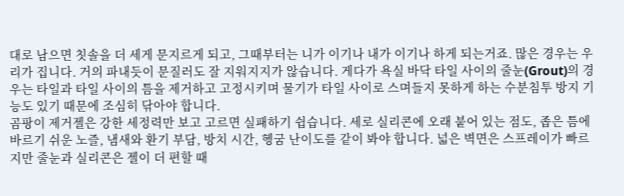대로 남으면 칫솔을 더 세게 문지르게 되고, 그때부터는 니가 이기나 내가 이기나 하게 되는거죠. 많은 경우는 우리가 집니다. 거의 파내듯이 문질러도 잘 지워지지가 않습니다. 게다가 욕실 바닥 타일 사이의 줄눈(Grout)의 경우는 타일과 타일 사이의 틈을 제거하고 고정시키며 물기가 타일 사이로 스며들지 못하게 하는 수분침투 방지 기능도 있기 때문에 조심히 닦아야 합니다.
곰팡이 제거젤은 강한 세정력만 보고 고르면 실패하기 쉽습니다. 세로 실리콘에 오래 붙어 있는 점도, 좁은 틈에 바르기 쉬운 노즐, 냄새와 환기 부담, 방치 시간, 헹굼 난이도를 같이 봐야 합니다. 넓은 벽면은 스프레이가 빠르지만 줄눈과 실리콘은 젤이 더 편할 때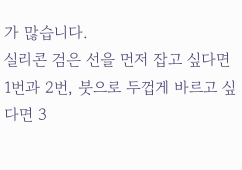가 많습니다.
실리콘 검은 선을 먼저 잡고 싶다면 1번과 2번, 붓으로 두껍게 바르고 싶다면 3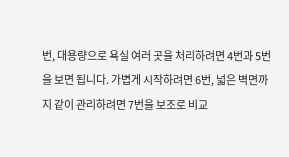번, 대용량으로 욕실 여러 곳을 처리하려면 4번과 5번을 보면 됩니다. 가볍게 시작하려면 6번, 넓은 벽면까지 같이 관리하려면 7번을 보조로 비교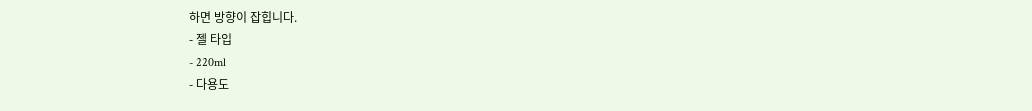하면 방향이 잡힙니다.
- 젤 타입
- 220ml
- 다용도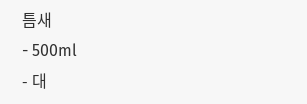틈새
- 500ml
- 대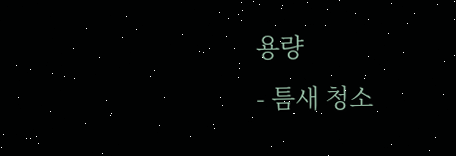용량
- 틈새 청소